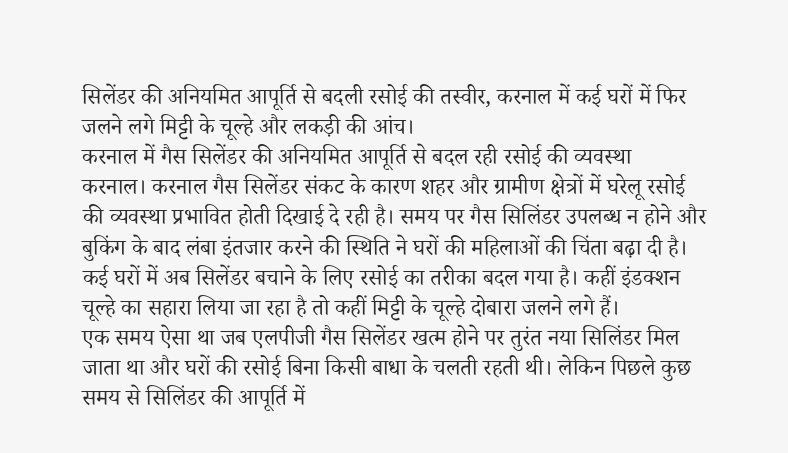सिलेंडर की अनियमित आपूर्ति से बदली रसोई की तस्वीर, करनाल में कई घरों में फिर जलने लगे मिट्टी के चूल्हे और लकड़ी की आंच।
करनाल में गैस सिलेंडर की अनियमित आपूर्ति से बदल रही रसोई की व्यवस्था
करनाल। करनाल गैस सिलेंडर संकट के कारण शहर और ग्रामीण क्षेत्रों में घरेलू रसोई की व्यवस्था प्रभावित होती दिखाई दे रही है। समय पर गैस सिलिंडर उपलब्ध न होने और बुकिंग के बाद लंबा इंतजार करने की स्थिति ने घरों की महिलाओं की चिंता बढ़ा दी है। कई घरों में अब सिलेंडर बचाने के लिए रसोई का तरीका बदल गया है। कहीं इंडक्शन चूल्हे का सहारा लिया जा रहा है तो कहीं मिट्टी के चूल्हे दोबारा जलने लगे हैं।
एक समय ऐसा था जब एलपीजी गैस सिलेंडर खत्म होने पर तुरंत नया सिलिंडर मिल जाता था और घरों की रसोई बिना किसी बाधा के चलती रहती थी। लेकिन पिछले कुछ समय से सिलिंडर की आपूर्ति में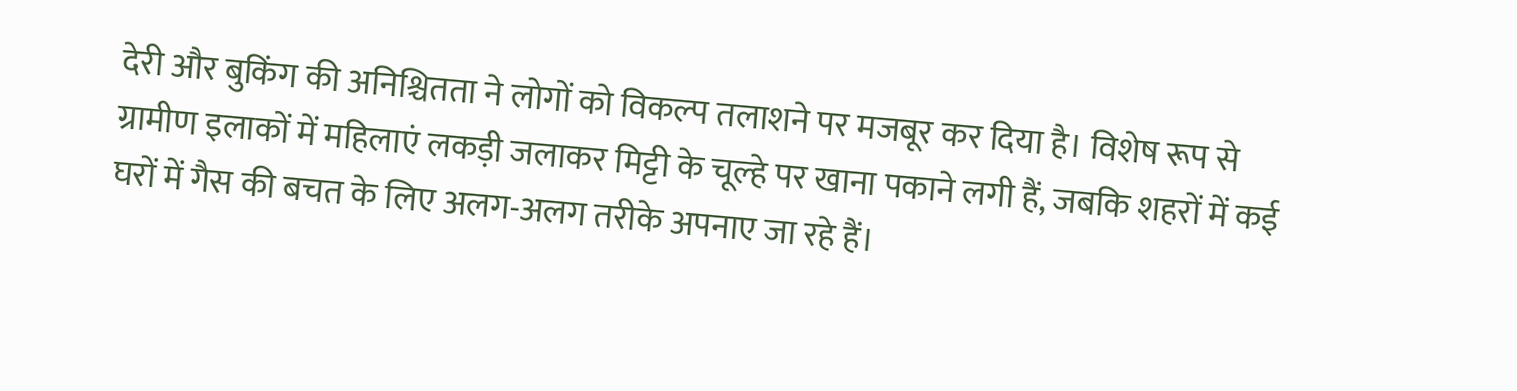देरी और बुकिंग की अनिश्चितता ने लोगों को विकल्प तलाशने पर मजबूर कर दिया है। विशेष रूप से ग्रामीण इलाकों में महिलाएं लकड़ी जलाकर मिट्टी के चूल्हे पर खाना पकाने लगी हैं, जबकि शहरों में कई घरों में गैस की बचत के लिए अलग-अलग तरीके अपनाए जा रहे हैं।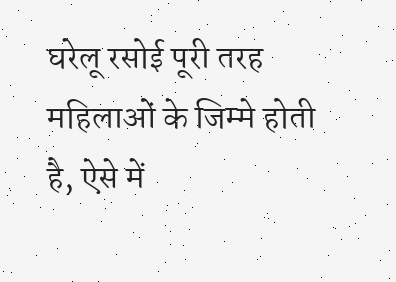घरेलू रसोई पूरी तरह महिलाओं के जिम्मे होती है, ऐसे में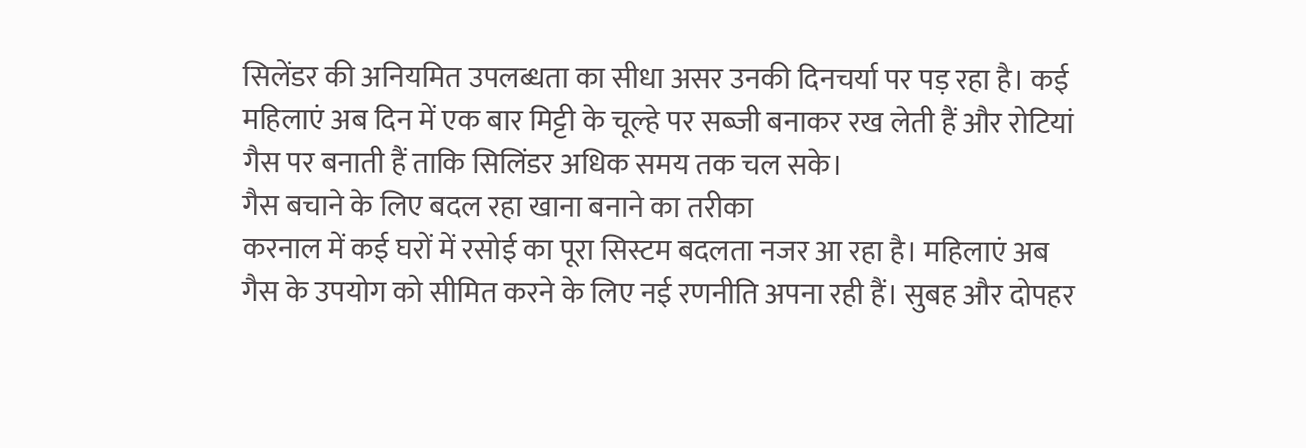सिलेंडर की अनियमित उपलब्धता का सीधा असर उनकी दिनचर्या पर पड़ रहा है। कई महिलाएं अब दिन में एक बार मिट्टी के चूल्हे पर सब्जी बनाकर रख लेती हैं और रोटियां गैस पर बनाती हैं ताकि सिलिंडर अधिक समय तक चल सके।
गैस बचाने के लिए बदल रहा खाना बनाने का तरीका
करनाल में कई घरों में रसोई का पूरा सिस्टम बदलता नजर आ रहा है। महिलाएं अब गैस के उपयोग को सीमित करने के लिए नई रणनीति अपना रही हैं। सुबह और दोपहर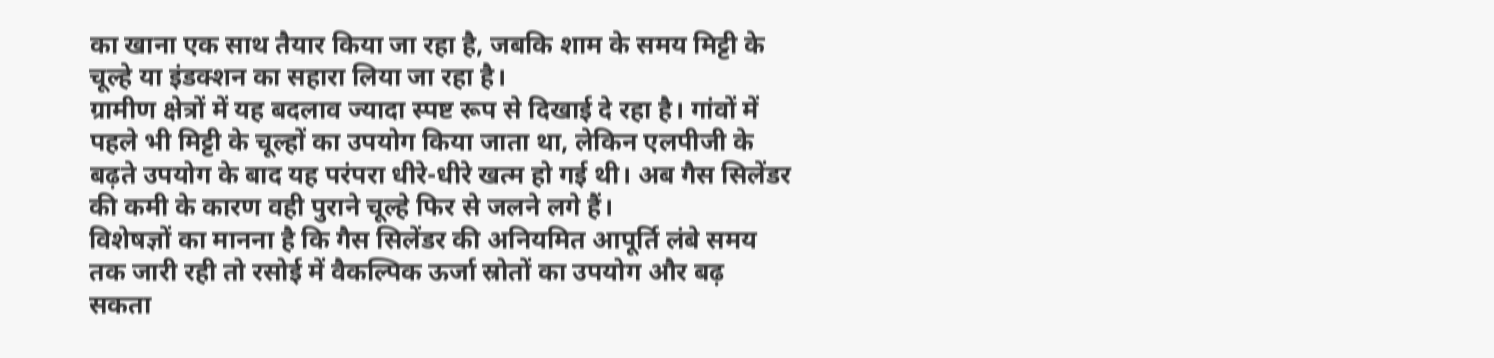का खाना एक साथ तैयार किया जा रहा है, जबकि शाम के समय मिट्टी के चूल्हे या इंडक्शन का सहारा लिया जा रहा है।
ग्रामीण क्षेत्रों में यह बदलाव ज्यादा स्पष्ट रूप से दिखाई दे रहा है। गांवों में पहले भी मिट्टी के चूल्हों का उपयोग किया जाता था, लेकिन एलपीजी के बढ़ते उपयोग के बाद यह परंपरा धीरे-धीरे खत्म हो गई थी। अब गैस सिलेंडर की कमी के कारण वही पुराने चूल्हे फिर से जलने लगे हैं।
विशेषज्ञों का मानना है कि गैस सिलेंडर की अनियमित आपूर्ति लंबे समय तक जारी रही तो रसोई में वैकल्पिक ऊर्जा स्रोतों का उपयोग और बढ़ सकता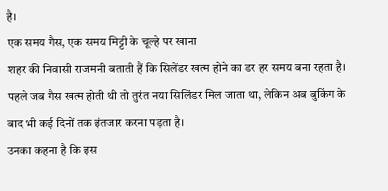है।
एक समय गैस, एक समय मिट्टी के चूल्हे पर खाना
शहर की निवासी राजमनी बताती हैं कि सिलेंडर खत्म होने का डर हर समय बना रहता है। पहले जब गैस खत्म होती थी तो तुरंत नया सिलिंडर मिल जाता था, लेकिन अब बुकिंग के बाद भी कई दिनों तक इंतजार करना पड़ता है।
उनका कहना है कि इस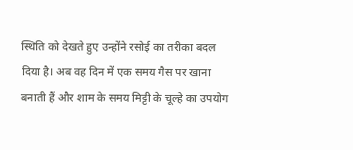स्थिति को देखते हुए उन्होंने रसोई का तरीका बदल दिया है। अब वह दिन में एक समय गैस पर खाना बनाती हैं और शाम के समय मिट्टी के चूल्हे का उपयोग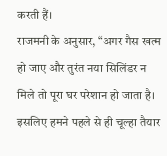करती हैं।
राजमनी के अनुसार, “अगर गैस खत्म हो जाए और तुरंत नया सिलिंडर न मिले तो पूरा घर परेशान हो जाता है। इसलिए हमने पहले से ही चूल्हा तैयार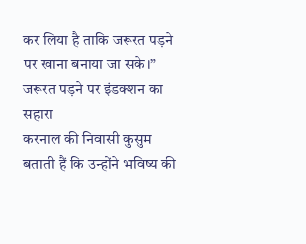कर लिया है ताकि जरूरत पड़ने पर खाना बनाया जा सके।”
जरूरत पड़ने पर इंडक्शन का सहारा
करनाल की निवासी कुसुम बताती हैं कि उन्होंने भविष्य की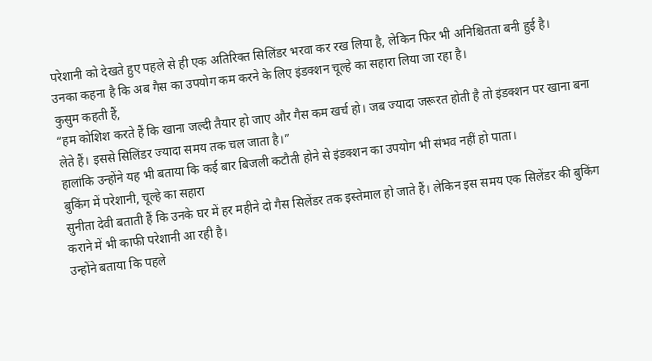परेशानी को देखते हुए पहले से ही एक अतिरिक्त सिलिंडर भरवा कर रख लिया है, लेकिन फिर भी अनिश्चितता बनी हुई है।
उनका कहना है कि अब गैस का उपयोग कम करने के लिए इंडक्शन चूल्हे का सहारा लिया जा रहा है।
कुसुम कहती हैं,
“हम कोशिश करते हैं कि खाना जल्दी तैयार हो जाए और गैस कम खर्च हो। जब ज्यादा जरूरत होती है तो इंडक्शन पर खाना बना लेते हैं। इससे सिलिंडर ज्यादा समय तक चल जाता है।”
हालांकि उन्होंने यह भी बताया कि कई बार बिजली कटौती होने से इंडक्शन का उपयोग भी संभव नहीं हो पाता।
बुकिंग में परेशानी, चूल्हे का सहारा
सुनीता देवी बताती हैं कि उनके घर में हर महीने दो गैस सिलेंडर तक इस्तेमाल हो जाते हैं। लेकिन इस समय एक सिलेंडर की बुकिंग कराने में भी काफी परेशानी आ रही है।
उन्होंने बताया कि पहले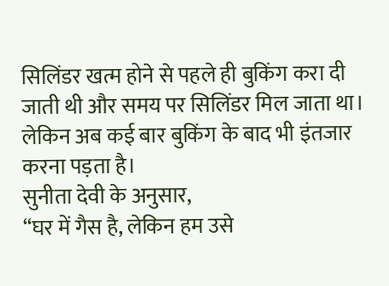सिलिंडर खत्म होने से पहले ही बुकिंग करा दी जाती थी और समय पर सिलिंडर मिल जाता था। लेकिन अब कई बार बुकिंग के बाद भी इंतजार करना पड़ता है।
सुनीता देवी के अनुसार,
“घर में गैस है, लेकिन हम उसे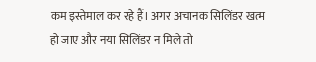कम इस्तेमाल कर रहे हैं। अगर अचानक सिलिंडर खत्म हो जाए और नया सिलिंडर न मिले तो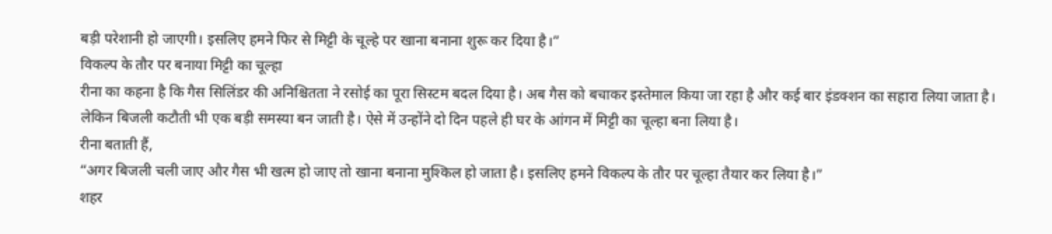बड़ी परेशानी हो जाएगी। इसलिए हमने फिर से मिट्टी के चूल्हे पर खाना बनाना शुरू कर दिया है।”
विकल्प के तौर पर बनाया मिट्टी का चूल्हा
रीना का कहना है कि गैस सिलिंडर की अनिश्चितता ने रसोई का पूरा सिस्टम बदल दिया है। अब गैस को बचाकर इस्तेमाल किया जा रहा है और कई बार इंडक्शन का सहारा लिया जाता है।
लेकिन बिजली कटौती भी एक बड़ी समस्या बन जाती है। ऐसे में उन्होंने दो दिन पहले ही घर के आंगन में मिट्टी का चूल्हा बना लिया है।
रीना बताती हैं,
“अगर बिजली चली जाए और गैस भी खत्म हो जाए तो खाना बनाना मुश्किल हो जाता है। इसलिए हमने विकल्प के तौर पर चूल्हा तैयार कर लिया है।”
शहर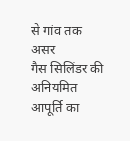से गांव तक असर
गैस सिलिंडर की अनियमित आपूर्ति का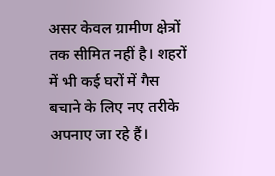असर केवल ग्रामीण क्षेत्रों तक सीमित नहीं है। शहरों में भी कई घरों में गैस बचाने के लिए नए तरीके अपनाए जा रहे हैं।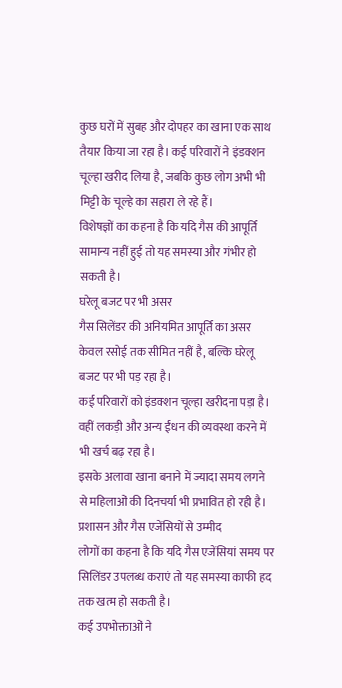कुछ घरों में सुबह और दोपहर का खाना एक साथ तैयार किया जा रहा है। कई परिवारों ने इंडक्शन चूल्हा खरीद लिया है, जबकि कुछ लोग अभी भी मिट्टी के चूल्हे का सहारा ले रहे हैं।
विशेषज्ञों का कहना है कि यदि गैस की आपूर्ति सामान्य नहीं हुई तो यह समस्या और गंभीर हो सकती है।
घरेलू बजट पर भी असर
गैस सिलेंडर की अनियमित आपूर्ति का असर केवल रसोई तक सीमित नहीं है, बल्कि घरेलू बजट पर भी पड़ रहा है।
कई परिवारों को इंडक्शन चूल्हा खरीदना पड़ा है। वहीं लकड़ी और अन्य ईंधन की व्यवस्था करने में भी खर्च बढ़ रहा है।
इसके अलावा खाना बनाने में ज्यादा समय लगने से महिलाओं की दिनचर्या भी प्रभावित हो रही है।
प्रशासन और गैस एजेंसियों से उम्मीद
लोगों का कहना है कि यदि गैस एजेंसियां समय पर सिलिंडर उपलब्ध कराएं तो यह समस्या काफी हद तक खत्म हो सकती है।
कई उपभोक्ताओं ने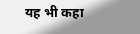यह भी कहा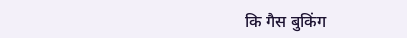कि गैस बुकिंग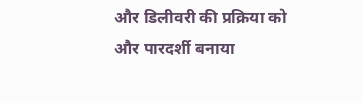और डिलीवरी की प्रक्रिया को और पारदर्शी बनाया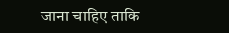जाना चाहिए ताकि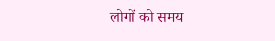लोगों को समय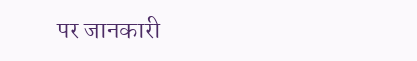पर जानकारी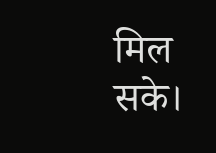मिल सके।